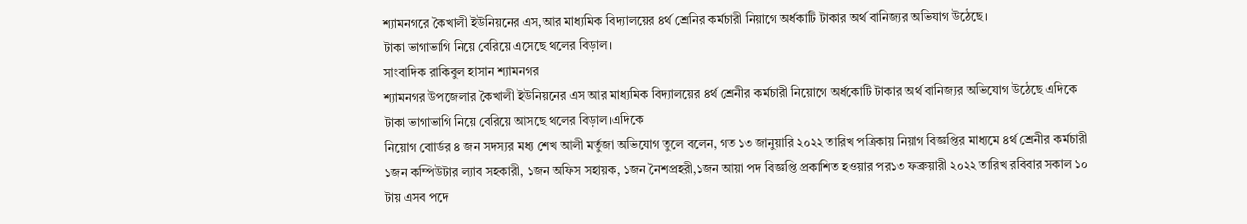শ্যামনগরে কৈখালী ইউনিয়নের এস,আর মাধ্যমিক বিদ্যালয়ের ৪র্থ শ্রেনির কর্মচারী নিয়াগে অর্ধকাটি টাকার অর্থ বানিজ্যর অভিযাগ উঠেছে।
টাকা ভাগাভাগি নিয়ে বেরিয়ে এসেছে থলের বিড়াল।
সাংবাদিক রাকিবুল হাসান শ্যামনগর
শ্যামনগর উপজেলার কৈখালী ইউনিয়নের এস আর মাধ্যমিক বিদ্যালয়ের ৪র্থ শ্রেনীর কর্মচারী নিয়োগে অর্ধকোটি টাকার অর্থ বানিজ্যর অভিযোগ উঠেছে এদিকে টাকা ভাগাভাগি নিয়ে বেরিয়ে আসছে থলের বিড়াল।এদিকে
নিয়োগ বোার্ডর ৪ জন সদস্যর মধ্য শেখ আলী মর্তুজা অভিযোগ তুলে বলেন, গত ১৩ জানুয়ারি ২০২২ তারিখ পত্রিকায় নিয়াগ বিজ্ঞপ্তির মাধ্যমে ৪র্থ শ্রেনীর কর্মচারী ১জন কম্পিউটার ল্যাব সহকারী, ১জন অফিস সহায়ক, ১জন নৈশপ্রহরী,১জন আয়া পদ বিজ্ঞপ্তি প্রকাশিত হওয়ার পর১৩ ফব্রুয়ারী ২০২২ তারিখ রবিবার সকাল ১০ টায় এসব পদে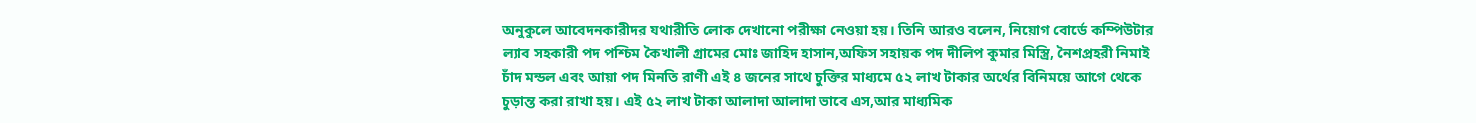অনুকুলে আবেদনকারীদর যথারীতি লোক দেখানো পরীক্ষা নেওয়া হয়। তিনি আরও বলেন, নিয়োগ বোর্ডে কম্পিউটার ল্যাব সহকারী পদ পশ্চিম কৈখালী গ্রামের মোঃ জাহিদ হাসান,অফিস সহায়ক পদ দীলিপ কুমার মিস্ত্রি, নৈশপ্রহরী নিমাই চাঁদ মন্ডল এবং আয়া পদ মিনতি রাণী এই ৪ জনের সাথে চুক্তির মাধ্যমে ৫২ লাখ টাকার অর্থের বিনিময়ে আগে থেকে চুড়ান্ত করা রাখা হয়। এই ৫২ লাখ টাকা আলাদা আলাদা ভাবে এস,আর মাধ্যমিক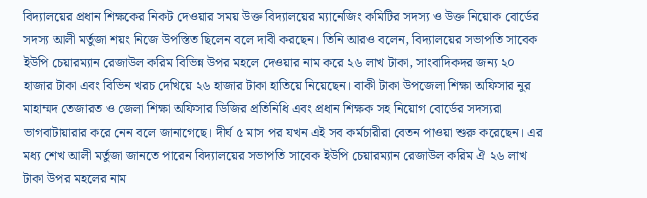বিদ্যালয়ের প্রধান শিক্ষকের নিকট দেওয়ার সময় উক্ত বিদ্যালয়ের ম্যানেজিং কমিটির সদস্য ও উক্ত নিয়োক বোর্ডের সদস্য আলী মর্তুজা শয়ং নিজে উপস্তিত ছিলেন বলে দাবী করছেন। তিনি আরও বলেন, বিদ্যালয়ের সভাপতি সাবেক ইউপি চেয়ারম্যান রেজাউল করিম বিভিন্ন উপর মহলে দেওয়ার নাম করে ২৬ লাখ টাকা, সাংবাদিকদর জন্য ২০ হাজার টাকা এবং বিভিন খরচ দেখিয়ে ২৬ হাজার টাকা হাতিয়ে নিয়েছেন। বাকী টাকা উপজেলা শিক্ষা অফিসার নুর মাহাম্মদ তেজারত ও জেলা শিক্ষা অফিসার ডিজির প্রতিনিধি এবং প্রধান শিক্ষক সহ নিয়োগ বোর্ডের সদস্যরা ভাগবাটায়ারার করে নেন বলে জানাগেছে। দীর্ঘ ৫ মাস পর যখন এই সব কর্মচারীরা বেতন পাওয়া শুরু করেছেন। এর মধ্য শেখ আলী মর্তুজা জানতে পারেন বিদ্যালয়ের সভাপতি সাবেক ইউপি চেয়ারম্যান রেজাউল করিম ঐ ২৬ লাখ টাকা উপর মহলের নাম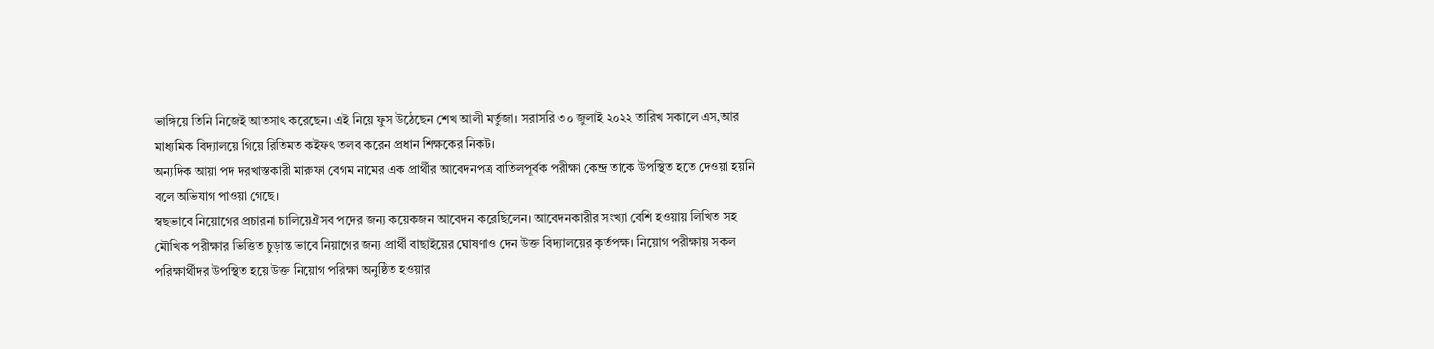ভাঙ্গিয়ে তিনি নিজেই আতসাৎ করেছেন। এই নিয়ে ফুস উঠেছেন শেখ আলী মর্তুজা। সরাসরি ৩০ জুলাই ২০২২ তারিখ সকালে এস,আর মাধ্যমিক বিদ্যালয়ে গিয়ে রিতিমত কইফৎ তলব করেন প্রধান শিক্ষকের নিকট।
অন্যদিক আয়া পদ দরখাস্তকারী মারুফা বেগম নামের এক প্রার্থীর আবেদনপত্র বাতিলপূর্বক পরীক্ষা কেন্দ্র তাকে উপস্থিত হতে দেওয়া হয়নি বলে অভিযাগ পাওয়া গেছে।
স্বছভাবে নিয়োগের প্রচারনা চালিয়েঐসব পদের জন্য কয়েকজন আবেদন করেছিলেন। আবেদনকারীর সংখ্যা বেশি হওয়ায় লিখিত সহ মৌখিক পরীক্ষার ভিত্তিত চুড়ান্ত ভাবে নিয়াগের জন্য প্রার্থী বাছাইয়ের ঘোষণাও দেন উক্ত বিদ্যালয়ের কৃর্তপক্ষ। নিয়োগ পরীক্ষায় সকল পরিক্ষার্থীদর উপস্থিত হয়ে উক্ত নিয়োগ পরিক্ষা অনুষ্ঠিত হওয়ার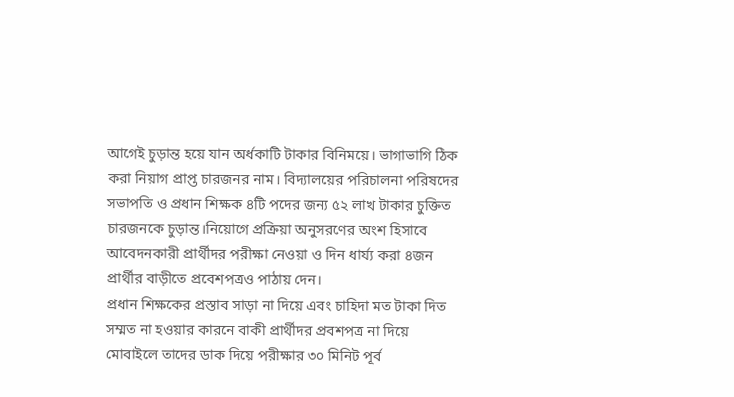আগেই চুড়ান্ত হয়ে যান অর্ধকাটি টাকার বিনিময়ে। ভাগাভাগি ঠিক করা নিয়াগ প্রাপ্ত চারজনর নাম। বিদ্যালয়ের পরিচালনা পরিষদের সভাপতি ও প্রধান শিক্ষক ৪টি পদের জন্য ৫২ লাখ টাকার চুক্তিত চারজনকে চুড়ান্ত।নিয়োগে প্রক্রিয়া অনুসরণের অংশ হিসাবে আবেদনকারী প্রার্থীদর পরীক্ষা নেওয়া ও দিন ধার্য্য করা ৪জন প্রার্থীর বাড়ীতে প্রবেশপত্রও পাঠায় দেন।
প্রধান শিক্ষকের প্রস্তাব সাড়া না দিয়ে এবং চাহিদা মত টাকা দিত সম্মত না হওয়ার কারনে বাকী প্রার্থীদর প্রবশপত্র না দিয়ে মোবাইলে তাদের ডাক দিয়ে পরীক্ষার ৩০ মিনিট পূর্ব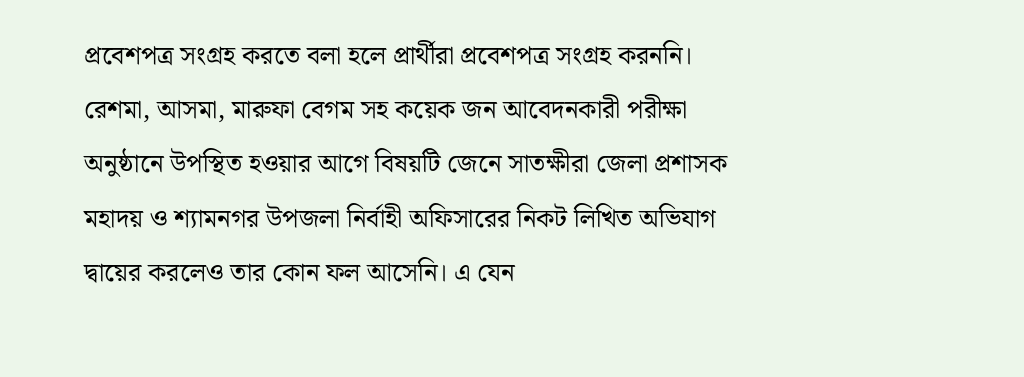প্রবেশপত্র সংগ্রহ করতে বলা হলে প্রার্থীরা প্রবেশপত্র সংগ্রহ করননি। রেশমা, আসমা, মারুফা বেগম সহ কয়েক জন আবেদনকারী পরীক্ষা অনুষ্ঠানে উপস্থিত হওয়ার আগে বিষয়টি জেনে সাতক্ষীরা জেলা প্রশাসক মহাদয় ও শ্যামনগর উপজলা নির্বাহী অফিসারের নিকট লিখিত অভিযাগ দ্বায়ের করলেও তার কোন ফল আসেনি। এ যেন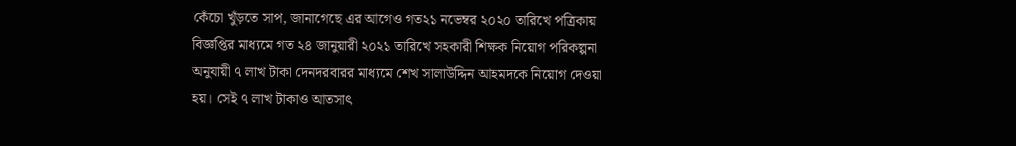কেঁচো খুঁড়তে সাপ, জানাগেছে এর আগেও গত২১ নভেম্বর ২০২০ তারিখে পত্রিকায় বিজ্ঞপ্তির মাধ্যমে গত ২৪ জানুয়ারী ২০২১ তারিখে সহকারী শিক্ষক নিয়োগ পরিকল্পনা অনুযায়ী ৭ লাখ টাকা দেনদরবারর মাধ্যমে শেখ সালাউদ্দিন আহমদকে নিয়োগ দেওয়া হয়। সেই ৭ লাখ টাকাও আতসাৎ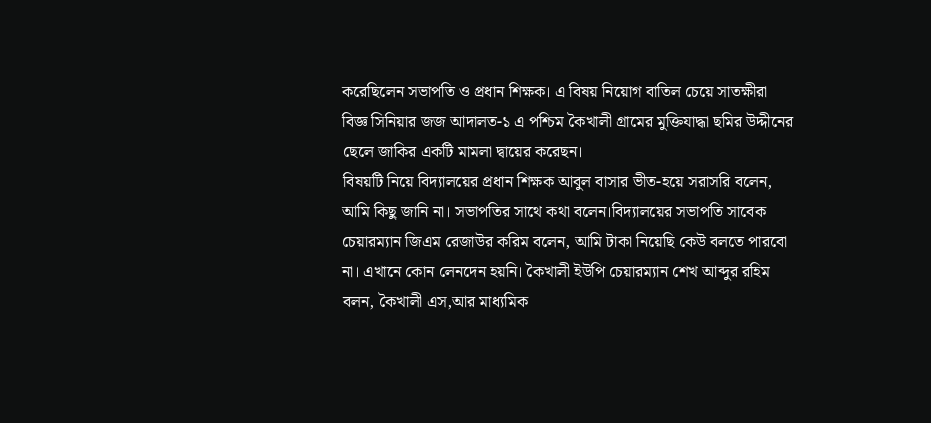করেছিলেন সভাপতি ও প্রধান শিক্ষক। এ বিষয় নিয়োগ বাতিল চেয়ে সাতক্ষীরা বিজ্ঞ সিনিয়ার জজ আদালত-১ এ পশ্চিম কৈখালী গ্রামের মুক্তিযাদ্ধা ছমির উদ্দীনের ছেলে জাকির একটি মামলা দ্বায়ের করেছন।
বিষয়টি নিয়ে বিদ্যালয়ের প্রধান শিক্ষক আবুল বাসার ভীত-হয়ে সরাসরি বলেন, আমি কিছু জানি না। সভাপতির সাথে কথা বলেন।বিদ্যালয়ের সভাপতি সাবেক চেয়ারম্যান জিএম রেজাউর করিম বলেন, আমি টাকা নিয়েছি কেউ বলতে পারবো না। এখানে কোন লেনদেন হয়নি। কৈখালী ইউপি চেয়ারম্যান শেখ আব্দুর রহিম বলন, কৈখালী এস,আর মাধ্যমিক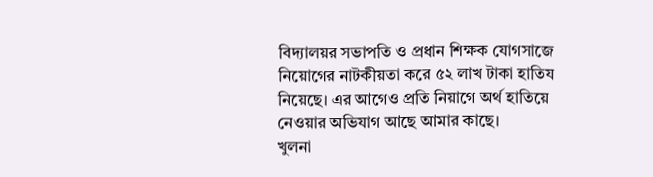বিদ্যালয়র সভাপতি ও প্রধান শিক্ষক যোগসাজে নিয়োগের নাটকীয়তা করে ৫২ লাখ টাকা হাতিয নিয়েছে। এর আগেও প্রতি নিয়াগে অর্থ হাতিয়ে নেওয়ার অভিযাগ আছে আমার কাছে।
খুলনা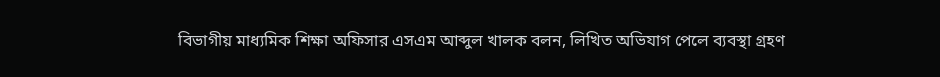বিভাগীয় মাধ্যমিক শিক্ষা অফিসার এসএম আব্দুল খালক বলন, লিখিত অভিযাগ পেলে ব্যবস্থা গ্রহণ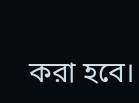করা হবে।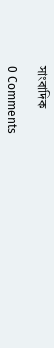সাংবাদিক

0 Comments